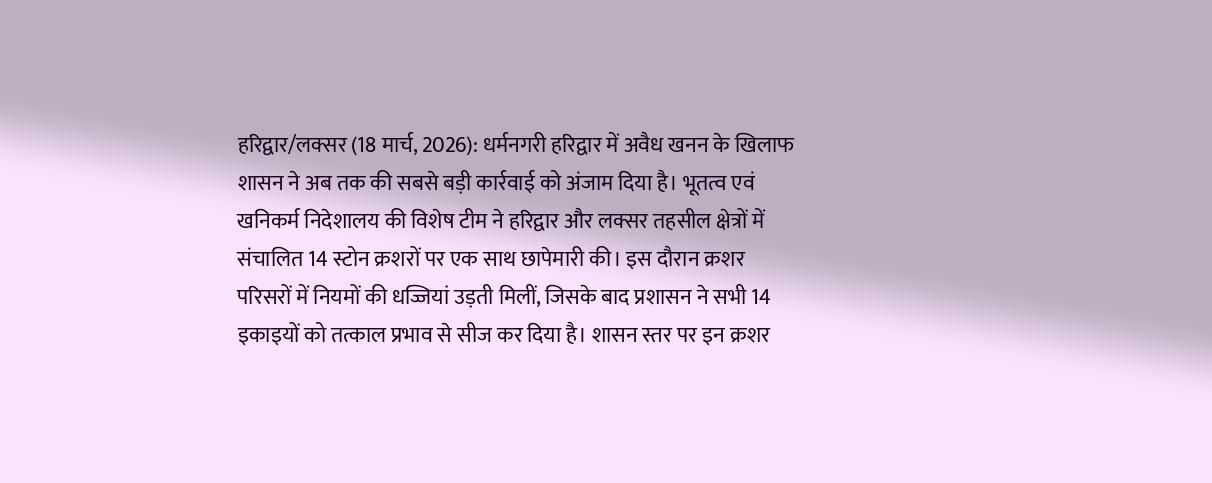हरिद्वार/लक्सर (18 मार्च, 2026): धर्मनगरी हरिद्वार में अवैध खनन के खिलाफ शासन ने अब तक की सबसे बड़ी कार्रवाई को अंजाम दिया है। भूतत्व एवं खनिकर्म निदेशालय की विशेष टीम ने हरिद्वार और लक्सर तहसील क्षेत्रों में संचालित 14 स्टोन क्रशरों पर एक साथ छापेमारी की। इस दौरान क्रशर परिसरों में नियमों की धज्जियां उड़ती मिलीं, जिसके बाद प्रशासन ने सभी 14 इकाइयों को तत्काल प्रभाव से सीज कर दिया है। शासन स्तर पर इन क्रशर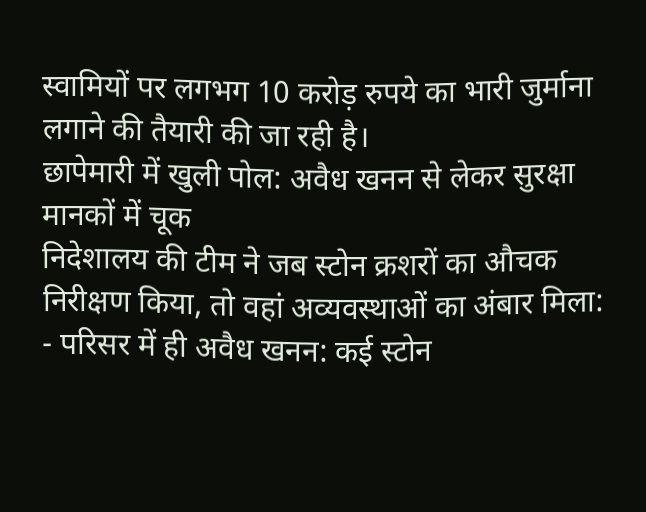स्वामियों पर लगभग 10 करोड़ रुपये का भारी जुर्माना लगाने की तैयारी की जा रही है।
छापेमारी में खुली पोल: अवैध खनन से लेकर सुरक्षा मानकों में चूक
निदेशालय की टीम ने जब स्टोन क्रशरों का औचक निरीक्षण किया, तो वहां अव्यवस्थाओं का अंबार मिला:
- परिसर में ही अवैध खनन: कई स्टोन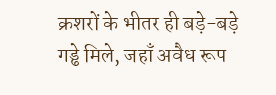क्रशरों के भीतर ही बड़े-बड़े गड्ढे मिले, जहाँ अवैध रूप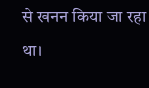से खनन किया जा रहा था।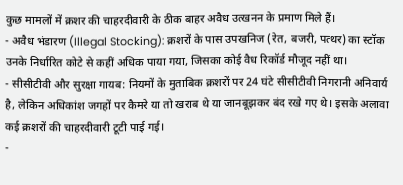कुछ मामलों में क्रशर की चाहरदीवारी के ठीक बाहर अवैध उत्खनन के प्रमाण मिले हैं।
- अवैध भंडारण (Illegal Stocking): क्रशरों के पास उपखनिज (रेत, बजरी, पत्थर) का स्टॉक उनके निर्धारित कोटे से कहीं अधिक पाया गया, जिसका कोई वैध रिकॉर्ड मौजूद नहीं था।
- सीसीटीवी और सुरक्षा गायब: नियमों के मुताबिक क्रशरों पर 24 घंटे सीसीटीवी निगरानी अनिवार्य है, लेकिन अधिकांश जगहों पर कैमरे या तो खराब थे या जानबूझकर बंद रखे गए थे। इसके अलावा कई क्रशरों की चाहरदीवारी टूटी पाई गई।
-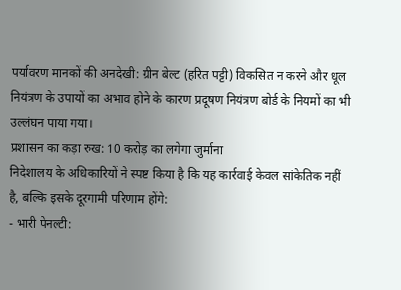पर्यावरण मानकों की अनदेखी: ग्रीन बेल्ट (हरित पट्टी) विकसित न करने और धूल नियंत्रण के उपायों का अभाव होने के कारण प्रदूषण नियंत्रण बोर्ड के नियमों का भी उल्लंघन पाया गया।
प्रशासन का कड़ा रुख: 10 करोड़ का लगेगा जुर्माना
निदेशालय के अधिकारियों ने स्पष्ट किया है कि यह कार्रवाई केवल सांकेतिक नहीं है, बल्कि इसके दूरगामी परिणाम होंगे:
- भारी पेनल्टी: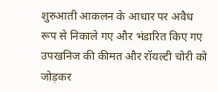शुरुआती आकलन के आधार पर अवैध रूप से निकाले गए और भंडारित किए गए उपखनिज की कीमत और रॉयल्टी चोरी को जोड़कर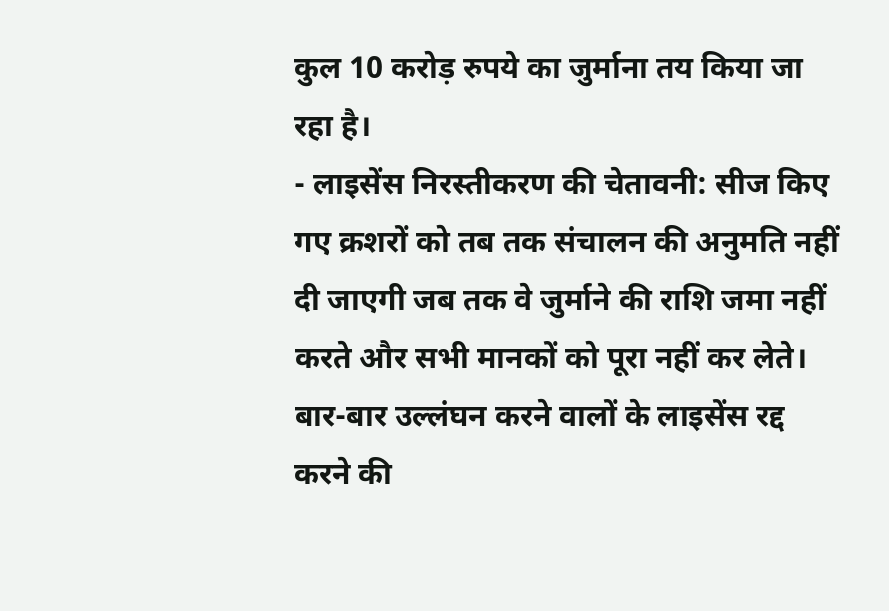कुल 10 करोड़ रुपये का जुर्माना तय किया जा रहा है।
- लाइसेंस निरस्तीकरण की चेतावनी: सीज किए गए क्रशरों को तब तक संचालन की अनुमति नहीं दी जाएगी जब तक वे जुर्माने की राशि जमा नहीं करते और सभी मानकों को पूरा नहीं कर लेते। बार-बार उल्लंघन करने वालों के लाइसेंस रद्द करने की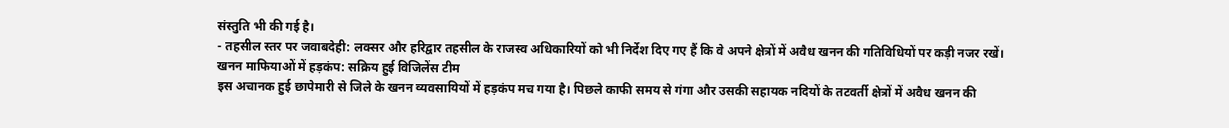संस्तुति भी की गई है।
- तहसील स्तर पर जवाबदेही: लक्सर और हरिद्वार तहसील के राजस्व अधिकारियों को भी निर्देश दिए गए हैं कि वे अपने क्षेत्रों में अवैध खनन की गतिविधियों पर कड़ी नजर रखें।
खनन माफियाओं में हड़कंप: सक्रिय हुई विजिलेंस टीम
इस अचानक हुई छापेमारी से जिले के खनन व्यवसायियों में हड़कंप मच गया है। पिछले काफी समय से गंगा और उसकी सहायक नदियों के तटवर्ती क्षेत्रों में अवैध खनन की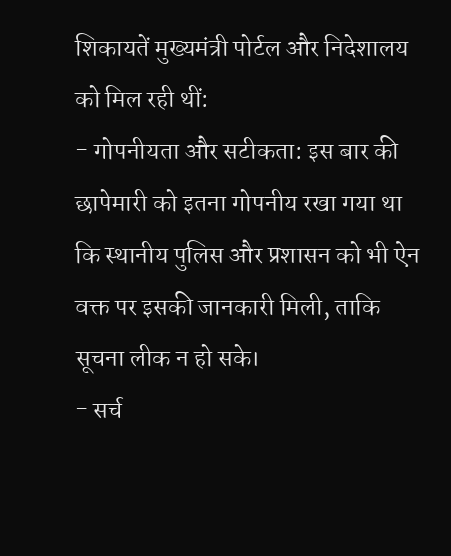शिकायतें मुख्यमंत्री पोर्टल और निदेशालय को मिल रही थीं:
- गोपनीयता और सटीकता: इस बार की छापेमारी को इतना गोपनीय रखा गया था कि स्थानीय पुलिस और प्रशासन को भी ऐन वक्त पर इसकी जानकारी मिली, ताकि सूचना लीक न हो सके।
- सर्च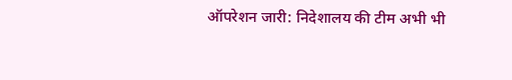ऑपरेशन जारी: निदेशालय की टीम अभी भी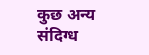कुछ अन्य संदिग्ध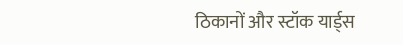ठिकानों और स्टॉक यार्ड्स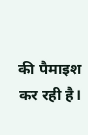की पैमाइश कर रही है।